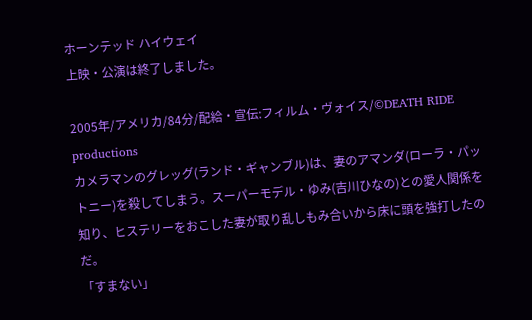ホーンテッド ハイウェイ
上映・公演は終了しました。

2005年/アメリカ/84分/配給・宣伝:フィルム・ヴォイス/©DEATH RIDE productions
カメラマンのグレッグ(ランド・ギャンブル)は、妻のアマンダ(ローラ・パットニー)を殺してしまう。スーパーモデル・ゆみ(吉川ひなの)との愛人関係を知り、ヒステリーをおこした妻が取り乱しもみ合いから床に頭を強打したのだ。
「すまない」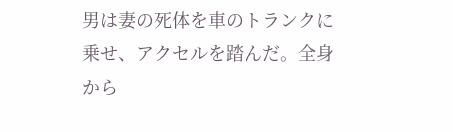男は妻の死体を車のトランクに乗せ、アクセルを踏んだ。全身から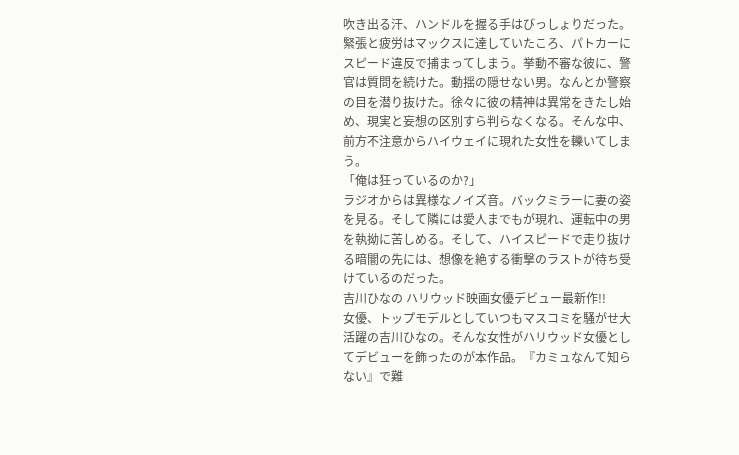吹き出る汗、ハンドルを握る手はびっしょりだった。緊張と疲労はマックスに達していたころ、パトカーにスピード違反で捕まってしまう。挙動不審な彼に、警官は質問を続けた。動揺の隠せない男。なんとか警察の目を潜り抜けた。徐々に彼の精神は異常をきたし始め、現実と妄想の区別すら判らなくなる。そんな中、前方不注意からハイウェイに現れた女性を轢いてしまう。
「俺は狂っているのか?」
ラジオからは異様なノイズ音。バックミラーに妻の姿を見る。そして隣には愛人までもが現れ、運転中の男を執拗に苦しめる。そして、ハイスピードで走り抜ける暗闇の先には、想像を絶する衝撃のラストが待ち受けているのだった。
吉川ひなの ハリウッド映画女優デビュー最新作!!
女優、トップモデルとしていつもマスコミを騒がせ大活躍の吉川ひなの。そんな女性がハリウッド女優としてデビューを飾ったのが本作品。『カミュなんて知らない』で難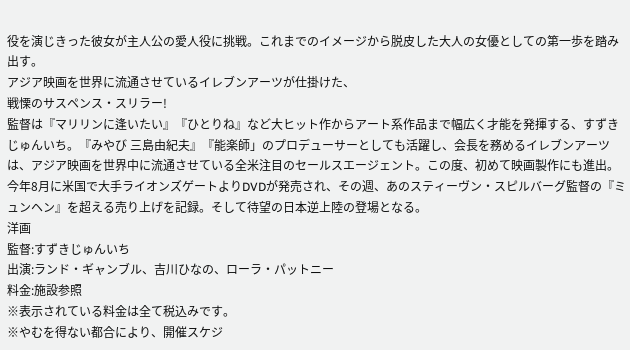役を演じきった彼女が主人公の愛人役に挑戦。これまでのイメージから脱皮した大人の女優としての第一歩を踏み出す。
アジア映画を世界に流通させているイレブンアーツが仕掛けた、
戦慄のサスペンス・スリラー!
監督は『マリリンに逢いたい』『ひとりね』など大ヒット作からアート系作品まで幅広く才能を発揮する、すずきじゅんいち。『みやび 三島由紀夫』『能楽師」のプロデューサーとしても活躍し、会長を務めるイレブンアーツは、アジア映画を世界中に流通させている全米注目のセールスエージェント。この度、初めて映画製作にも進出。今年8月に米国で大手ライオンズゲートよりDVDが発売され、その週、あのスティーヴン・スピルバーグ監督の『ミュンヘン』を超える売り上げを記録。そして待望の日本逆上陸の登場となる。
洋画
監督:すずきじゅんいち
出演:ランド・ギャンブル、吉川ひなの、ローラ・パットニー
料金:施設参照
※表示されている料金は全て税込みです。
※やむを得ない都合により、開催スケジ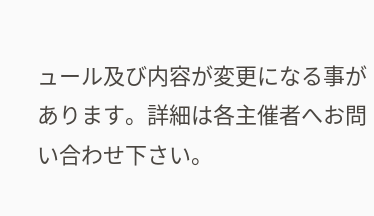ュール及び内容が変更になる事があります。詳細は各主催者へお問い合わせ下さい。